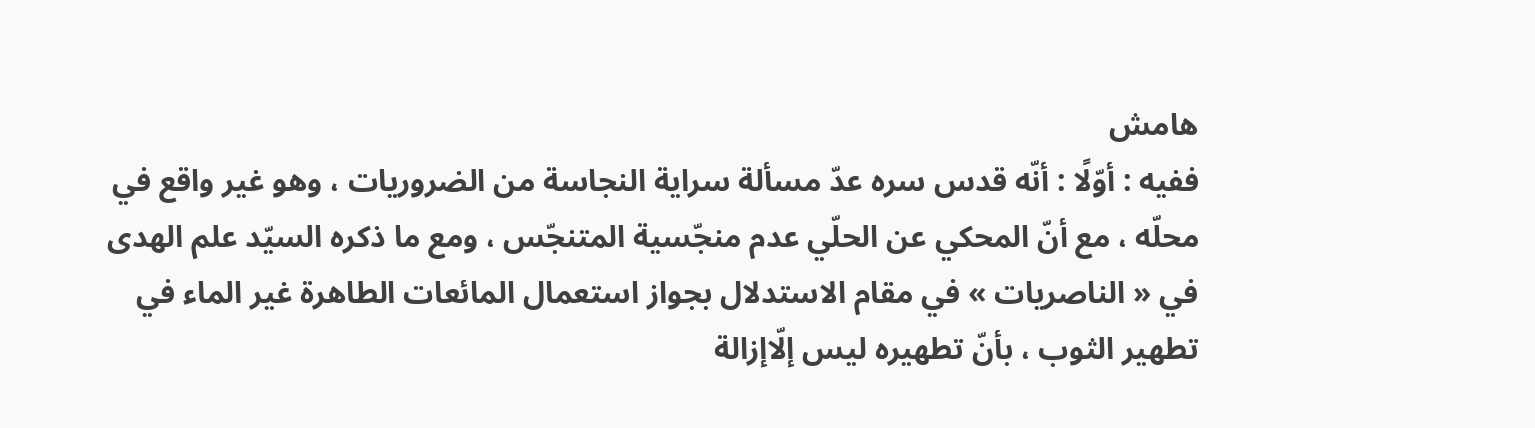هامش
ففيه : أوّلًا : أنّه قدس سره عدّ مسألة سراية النجاسة من الضروريات ، وهو غير واقع في محلّه ، مع أنّ المحكي عن الحلّي عدم منجّسية المتنجّس ، ومع ما ذكره السيّد علم الهدى في « الناصريات » في مقام الاستدلال بجواز استعمال المائعات الطاهرة غير الماء في تطهير الثوب ، بأنّ تطهيره ليس إلّاإزالة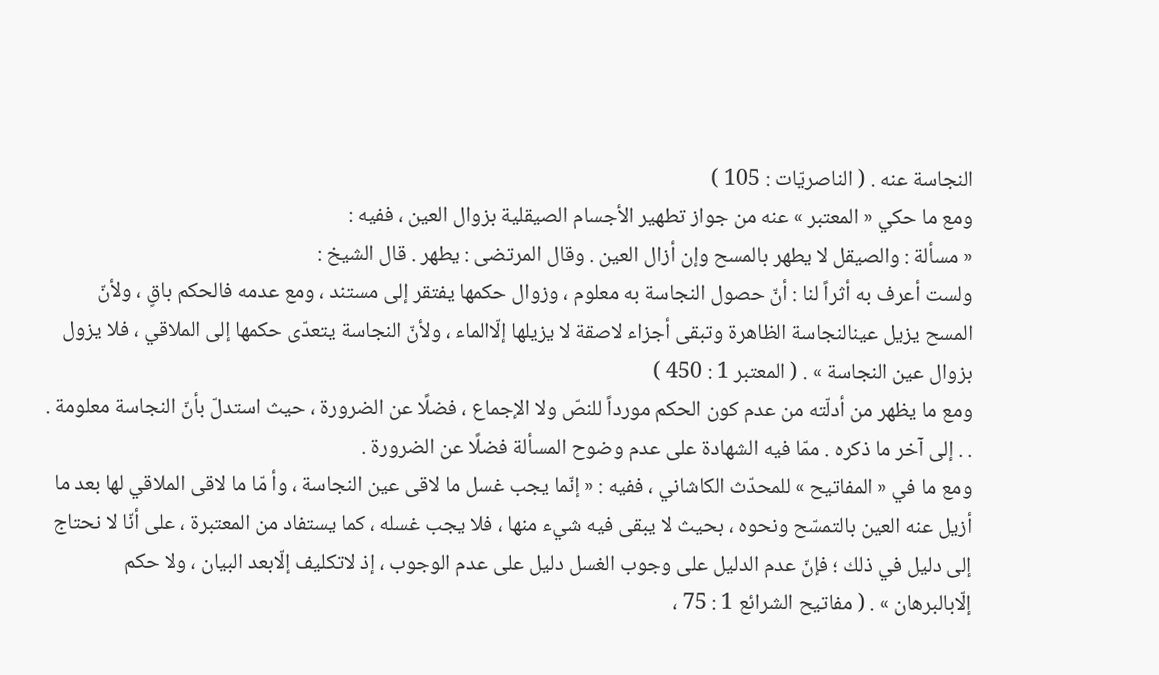النجاسة عنه . ( الناصريّات : 105 )
ومع ما حكي « المعتبر » عنه من جواز تطهير الأجسام الصيقلية بزوال العين ، ففيه :
« مسألة : والصيقل لا يطهر بالمسح وإن أزال العين . وقال المرتضى : يطهر . قال الشيخ :
ولست أعرف به أثراً لنا : أنّ حصول النجاسة به معلوم ، وزوال حكمها يفتقر إلى مستند ، ومع عدمه فالحكم باقٍ ، ولأنّ المسح يزيل عينالنجاسة الظاهرة وتبقى أجزاء لاصقة لا يزيلها إلّاالماء ، ولأنّ النجاسة يتعدّى حكمها إلى الملاقي ، فلا يزول بزوال عين النجاسة » . ( المعتبر 1 : 450 )
ومع ما يظهر من أدلّته من عدم كون الحكم مورداً للنصّ ولا الإجماع ، فضلًا عن الضرورة ، حيث استدلّ بأنّ النجاسة معلومة . . . إلى آخر ما ذكره . ممّا فيه الشهادة على عدم وضوح المسألة فضلًا عن الضرورة .
ومع ما في « المفاتيح » للمحدّث الكاشاني ، ففيه : « إنّما يجب غسل ما لاقى عين النجاسة ، وأ مّا ما لاقى الملاقي لها بعد ما أزيل عنه العين بالتمسّح ونحوه ، بحيث لا يبقى فيه شيء منها ، فلا يجب غسله ، كما يستفاد من المعتبرة ، على أنّا لا نحتاج إلى دليل في ذلك ؛ فإنّ عدم الدليل على وجوب الغسل دليل على عدم الوجوب ، إذ لاتكليف إلّابعد البيان ، ولا حكم إلّابالبرهان » . ( مفاتيح الشرائع 1 : 75 ،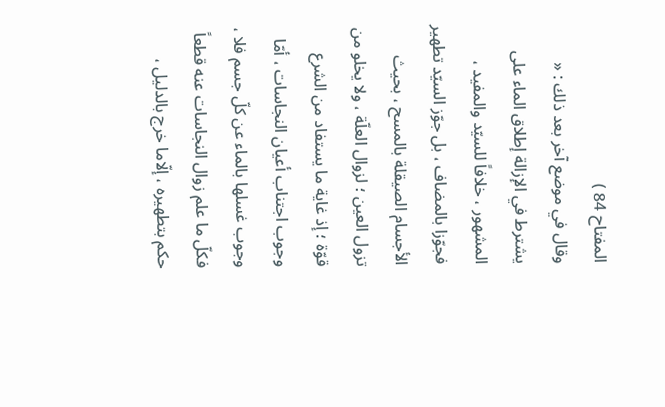المفتاح 84 )
وقال في موضع آخر بعد ذلك : « يشترط في الإزالة إطلاق الماء على المشهور ، خلافاً للسيّد والمفيد ، فجوّزا بالمضاف ، بل جوّز السيّد تطهير الأجسام الصيقلة بالمسح ، بحيث تزول العين ؛ لزوال العلّة ، ولا يخلو من قوّة ؛ إذ غاية ما يستفاد من الشرع وجوب اجتناب أعيان النجاسات ، أمّا وجوب غسلها بالماء عن كلّ جسم فلا ، فكلّ ما علم زوال النجاسات عنه قطعاً حكم بتطهيره ، إلّاما خرج بالدليل ،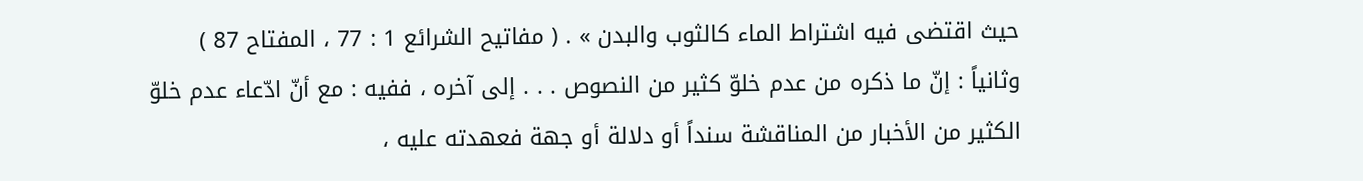حيث اقتضى فيه اشتراط الماء كالثوب والبدن » . ( مفاتيح الشرائع 1 : 77 ، المفتاح 87 )
وثانياً : إنّ ما ذكره من عدم خلوّ كثير من النصوص . . . إلى آخره ، ففيه : مع أنّ ادّعاء عدم خلوّ الكثير من الأخبار من المناقشة سنداً أو دلالة أو جهة فعهدته عليه ،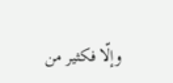وإلّا فكثير من